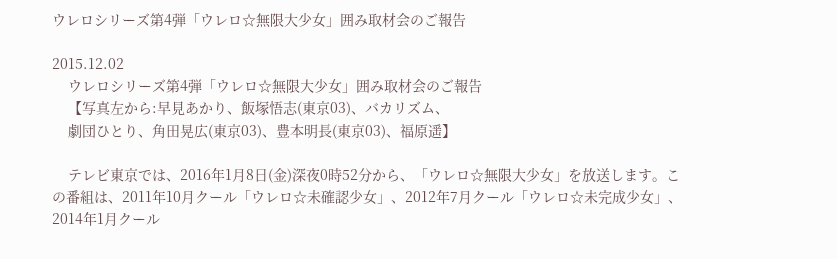ウレロシリーズ第4弾「ウレロ☆無限大少女」囲み取材会のご報告

2015.12.02
    ウレロシリーズ第4弾「ウレロ☆無限大少女」囲み取材会のご報告
    【写真左から:早見あかり、飯塚悟志(東京03)、バカリズム、
    劇団ひとり、角田晃広(東京03)、豊本明長(東京03)、福原遥】

    テレビ東京では、2016年1月8日(金)深夜0時52分から、「ウレロ☆無限大少女」を放送します。この番組は、2011年10月クール「ウレロ☆未確認少女」、2012年7月クール「ウレロ☆未完成少女」、2014年1月クール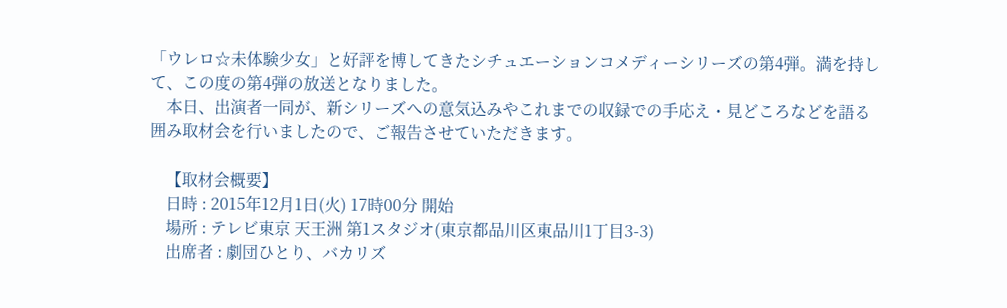「ウレロ☆未体験少女」と好評を博してきたシチュエーションコメディーシリーズの第4弾。満を持して、この度の第4弾の放送となりました。
    本日、出演者一同が、新シリーズへの意気込みやこれまでの収録での手応え・見どころなどを語る囲み取材会を行いましたので、ご報告させていただきます。

    【取材会概要】
    日時 : 2015年12月1日(火) 17時00分 開始
    場所 : テレビ東京 天王洲 第1スタジオ(東京都品川区東品川1丁目3-3)
    出席者 : 劇団ひとり、バカリズ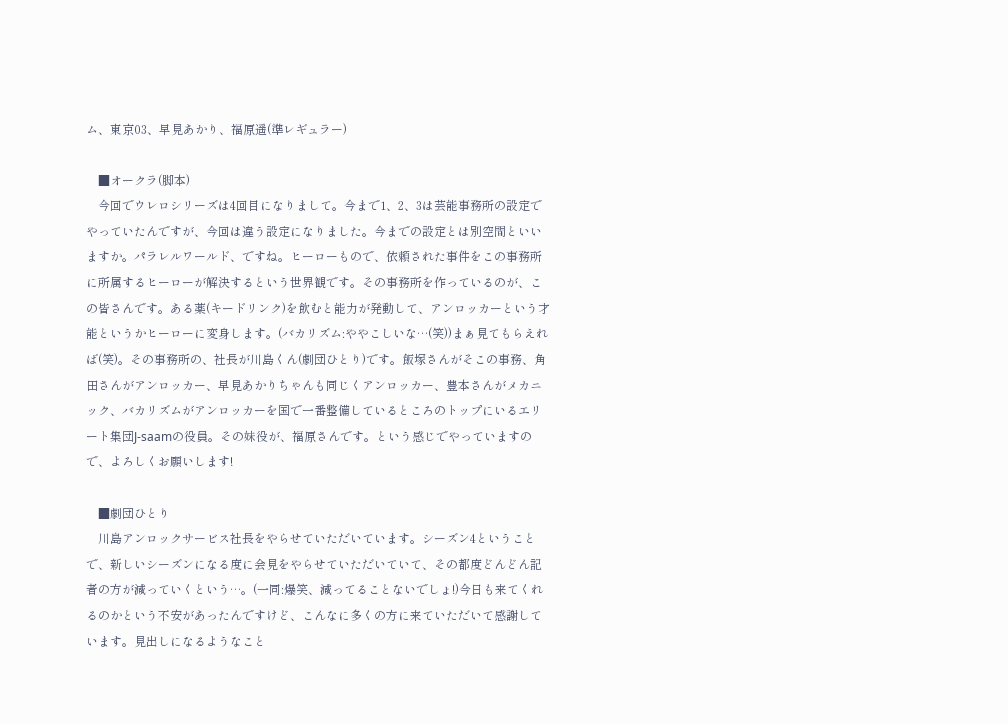ム、東京03、早見あかり、福原遥(準レギュラー)

    ■オークラ(脚本)
    今回でウレロシリーズは4回目になりまして。今まで1、2、3は芸能事務所の設定でやっていたんですが、今回は違う設定になりました。今までの設定とは別空間といいますか。パラレルワールド、ですね。ヒーローもので、依頼された事件をこの事務所に所属するヒーローが解決するという世界観です。その事務所を作っているのが、この皆さんです。ある薬(キードリンク)を飲むと能力が発動して、アンロッカーという才能というかヒーローに変身します。(バカリズム:ややこしいな…(笑))まぁ見てもらえれば(笑)。その事務所の、社長が川島くん(劇団ひとり)です。飯塚さんがそこの事務、角田さんがアンロッカー、早見あかりちゃんも同じくアンロッカー、豊本さんがメカニック、バカリズムがアンロッカーを国で一番整備しているところのトップにいるエリート集団J-saamの役員。その妹役が、福原さんです。という感じでやっていますので、よろしくお願いします!

    ■劇団ひとり
    川島アンロックサービス社長をやらせていただいています。シーズン4ということで、新しいシーズンになる度に会見をやらせていただいていて、その都度どんどん記者の方が減っていくという…。(一同:爆笑、減ってることないでしょ!)今日も来てくれるのかという不安があったんですけど、こんなに多くの方に来ていただいて感謝しています。見出しになるようなこと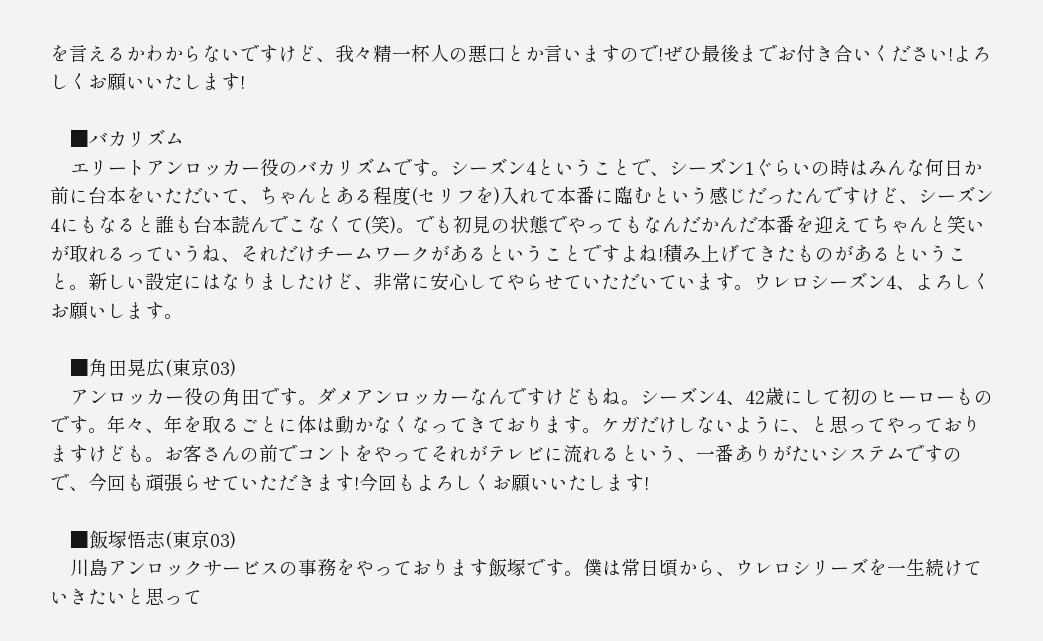を言えるかわからないですけど、我々精一杯人の悪口とか言いますので!ぜひ最後までお付き合いください!よろしくお願いいたします!

    ■バカリズム
    エリートアンロッカー役のバカリズムです。シーズン4ということで、シーズン1ぐらいの時はみんな何日か前に台本をいただいて、ちゃんとある程度(セリフを)入れて本番に臨むという感じだったんですけど、シーズン4にもなると誰も台本読んでこなくて(笑)。でも初見の状態でやってもなんだかんだ本番を迎えてちゃんと笑いが取れるっていうね、それだけチームワークがあるということですよね!積み上げてきたものがあるということ。新しい設定にはなりましたけど、非常に安心してやらせていただいています。ウレロシーズン4、よろしくお願いします。

    ■角田晃広(東京03)
    アンロッカー役の角田です。ダメアンロッカーなんですけどもね。シーズン4、42歳にして初のヒーローものです。年々、年を取るごとに体は動かなくなってきております。ケガだけしないように、と思ってやっておりますけども。お客さんの前でコントをやってそれがテレビに流れるという、一番ありがたいシステムですので、今回も頑張らせていただきます!今回もよろしくお願いいたします!

    ■飯塚悟志(東京03)
    川島アンロックサービスの事務をやっております飯塚です。僕は常日頃から、ウレロシリーズを一生続けていきたいと思って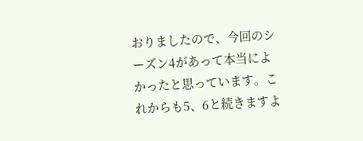おりましたので、今回のシーズン4があって本当によかったと思っています。これからも5、6と続きますよ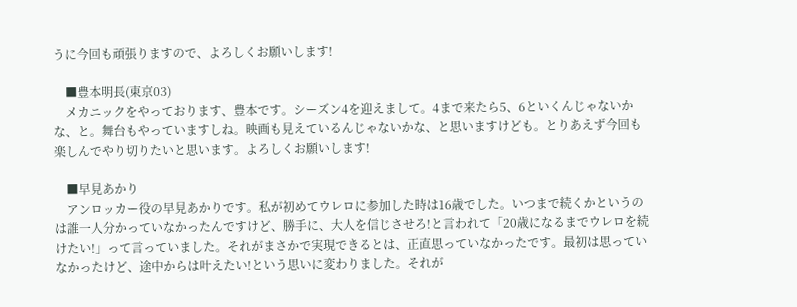うに今回も頑張りますので、よろしくお願いします!

    ■豊本明長(東京03)
    メカニックをやっております、豊本です。シーズン4を迎えまして。4まで来たら5、6といくんじゃないかな、と。舞台もやっていますしね。映画も見えているんじゃないかな、と思いますけども。とりあえず今回も楽しんでやり切りたいと思います。よろしくお願いします!

    ■早見あかり
    アンロッカー役の早見あかりです。私が初めてウレロに参加した時は16歳でした。いつまで続くかというのは誰一人分かっていなかったんですけど、勝手に、大人を信じさせろ!と言われて「20歳になるまでウレロを続けたい!」って言っていました。それがまさかで実現できるとは、正直思っていなかったです。最初は思っていなかったけど、途中からは叶えたい!という思いに変わりました。それが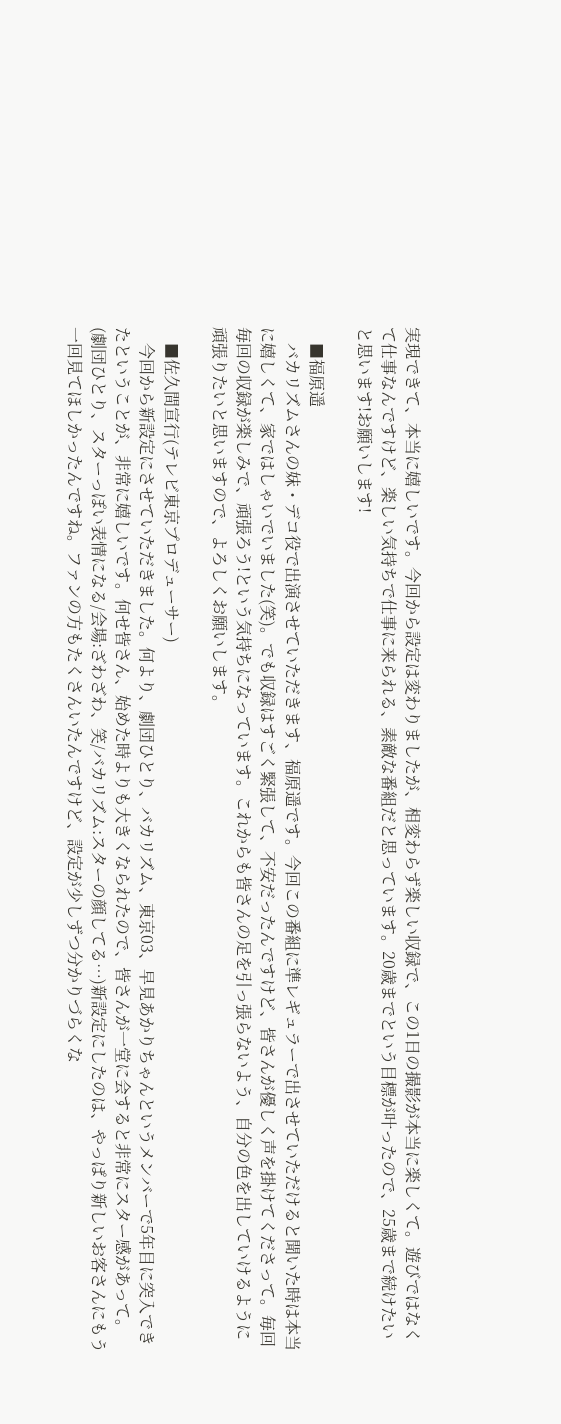実現できて、本当に嬉しいです。今回から設定は変わりましたが、相変わらず楽しい収録で、この1日の撮影が本当に楽しくて。遊びではなくて仕事なんですけど、楽しい気持ちで仕事に来られる、素敵な番組だと思っています。20歳までという目標が叶ったので、25歳まで続けたいと思います!お願いします!

    ■福原遥
    バカリズムさんの妹・デコ役で出演させていただきます、福原遥です。今回この番組に準レギュラーで出させていただけると聞いた時は本当に嬉しくて、家ではしゃいでいました(笑)。でも収録はすごく緊張して、不安だったんですけど、皆さんが優しく声を掛けてくださって。毎回毎回の収録が楽しみで、頑張ろう!という気持ちになっています。これからも皆さんの足を引っ張らないよう、自分の色を出していけるように頑張りたいと思いますので、よろしくお願いします。

    ■佐久間宣行(テレビ東京プロデューサー)
    今回から新設定にさせていただきました。何より、劇団ひとり、バカリズム、東京03、早見あかりちゃんというメンバーで5年目に突入できたということが、非常に嬉しいです。何せ皆さん、始めた時よりも大きくなられたので、皆さんが一堂に会すると非常にスター感があって。(劇団ひとり、スターっぽい表情になる/会場:ざわざわ、笑/バカリズム:スターの顔してる…)新設定にしたのは、やっぱり新しいお客さんにもう一回見てほしかったんですね。ファンの方もたくさんいたんですけど、設定が少しずつ分かりづらくな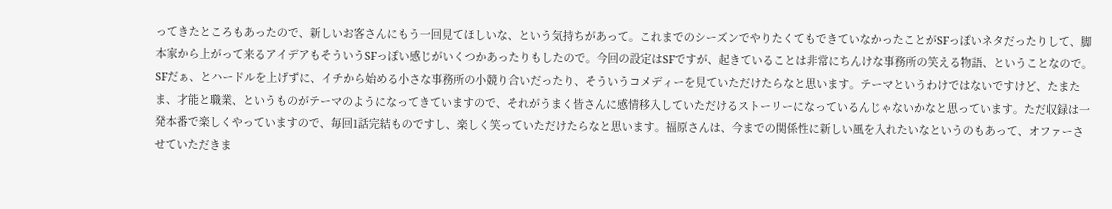ってきたところもあったので、新しいお客さんにもう一回見てほしいな、という気持ちがあって。これまでのシーズンでやりたくてもできていなかったことがSFっぽいネタだったりして、脚本家から上がって来るアイデアもそういうSFっぽい感じがいくつかあったりもしたので。今回の設定はSFですが、起きていることは非常にちんけな事務所の笑える物語、ということなので。SFだぁ、とハードルを上げずに、イチから始める小さな事務所の小競り合いだったり、そういうコメディーを見ていただけたらなと思います。テーマというわけではないですけど、たまたま、才能と職業、というものがテーマのようになってきていますので、それがうまく皆さんに感情移入していただけるストーリーになっているんじゃないかなと思っています。ただ収録は一発本番で楽しくやっていますので、毎回1話完結ものですし、楽しく笑っていただけたらなと思います。福原さんは、今までの関係性に新しい風を入れたいなというのもあって、オファーさせていただきま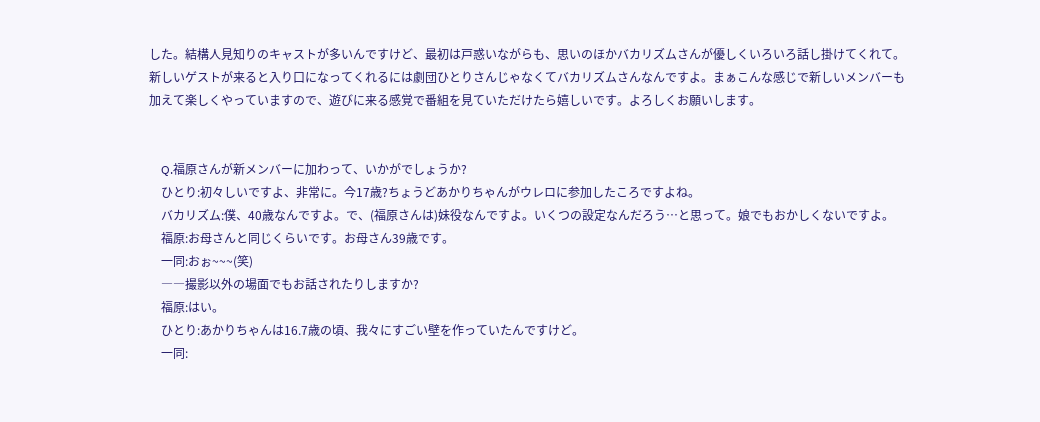した。結構人見知りのキャストが多いんですけど、最初は戸惑いながらも、思いのほかバカリズムさんが優しくいろいろ話し掛けてくれて。新しいゲストが来ると入り口になってくれるには劇団ひとりさんじゃなくてバカリズムさんなんですよ。まぁこんな感じで新しいメンバーも加えて楽しくやっていますので、遊びに来る感覚で番組を見ていただけたら嬉しいです。よろしくお願いします。


    Q.福原さんが新メンバーに加わって、いかがでしょうか?
    ひとり:初々しいですよ、非常に。今17歳?ちょうどあかりちゃんがウレロに参加したころですよね。
    バカリズム:僕、40歳なんですよ。で、(福原さんは)妹役なんですよ。いくつの設定なんだろう…と思って。娘でもおかしくないですよ。
    福原:お母さんと同じくらいです。お母さん39歳です。
    一同:おぉ~~~(笑)
    ――撮影以外の場面でもお話されたりしますか?
    福原:はい。
    ひとり:あかりちゃんは16.7歳の頃、我々にすごい壁を作っていたんですけど。
    一同: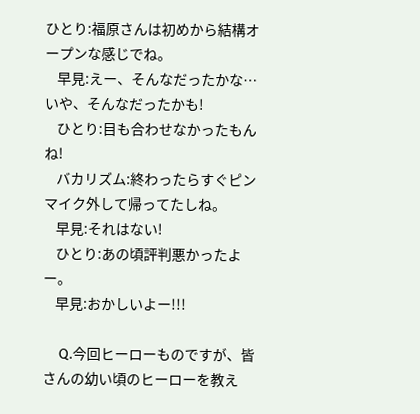ひとり:福原さんは初めから結構オープンな感じでね。
    早見:えー、そんなだったかな…いや、そんなだったかも!
    ひとり:目も合わせなかったもんね!
    バカリズム:終わったらすぐピンマイク外して帰ってたしね。
    早見:それはない!
    ひとり:あの頃評判悪かったよー。
    早見:おかしいよー!!!

    Q.今回ヒーローものですが、皆さんの幼い頃のヒーローを教え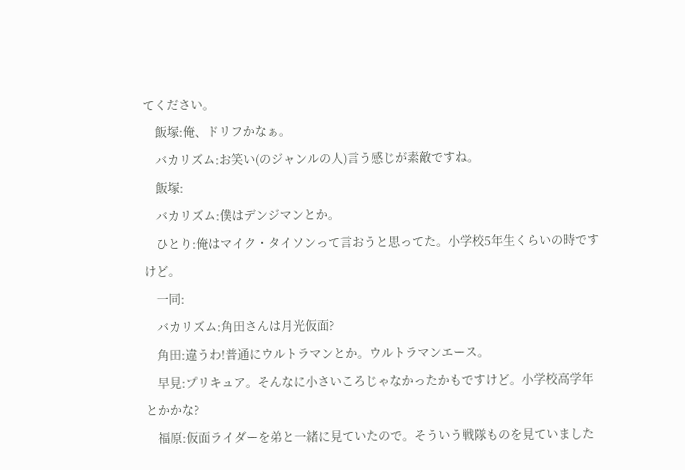てください。
    飯塚:俺、ドリフかなぁ。
    バカリズム:お笑い(のジャンルの人)言う感じが素敵ですね。
    飯塚:
    バカリズム:僕はデンジマンとか。
    ひとり:俺はマイク・タイソンって言おうと思ってた。小学校5年生くらいの時ですけど。
    一同:
    バカリズム:角田さんは月光仮面?
    角田:違うわ!普通にウルトラマンとか。ウルトラマンエース。
    早見:プリキュア。そんなに小さいころじゃなかったかもですけど。小学校高学年とかかな?
    福原:仮面ライダーを弟と一緒に見ていたので。そういう戦隊ものを見ていました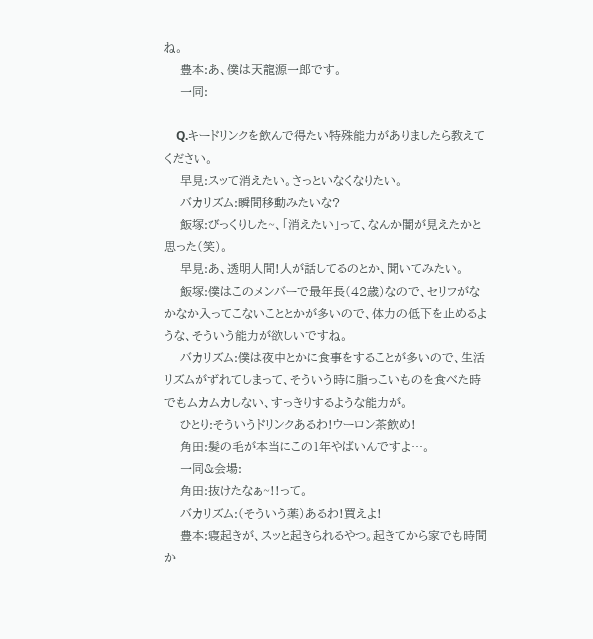ね。
    豊本:あ、僕は天龍源一郎です。
    一同:

    Q.キードリンクを飲んで得たい特殊能力がありましたら教えてください。
    早見:スッて消えたい。さっといなくなりたい。
    バカリズム:瞬間移動みたいな?
    飯塚:びっくりした~、「消えたい」って、なんか闇が見えたかと思った(笑)。
    早見:あ、透明人間!人が話してるのとか、聞いてみたい。
    飯塚:僕はこのメンバーで最年長(42歳)なので、セリフがなかなか入ってこないこととかが多いので、体力の低下を止めるような、そういう能力が欲しいですね。
    バカリズム:僕は夜中とかに食事をすることが多いので、生活リズムがずれてしまって、そういう時に脂っこいものを食べた時でもムカムカしない、すっきりするような能力が。
    ひとり:そういうドリンクあるわ!ウーロン茶飲め!
    角田:髪の毛が本当にこの1年やばいんですよ…。
    一同&会場:
    角田:抜けたなぁ~!!って。
    バカリズム:(そういう薬)あるわ!買えよ!
    豊本:寝起きが、スッと起きられるやつ。起きてから家でも時間か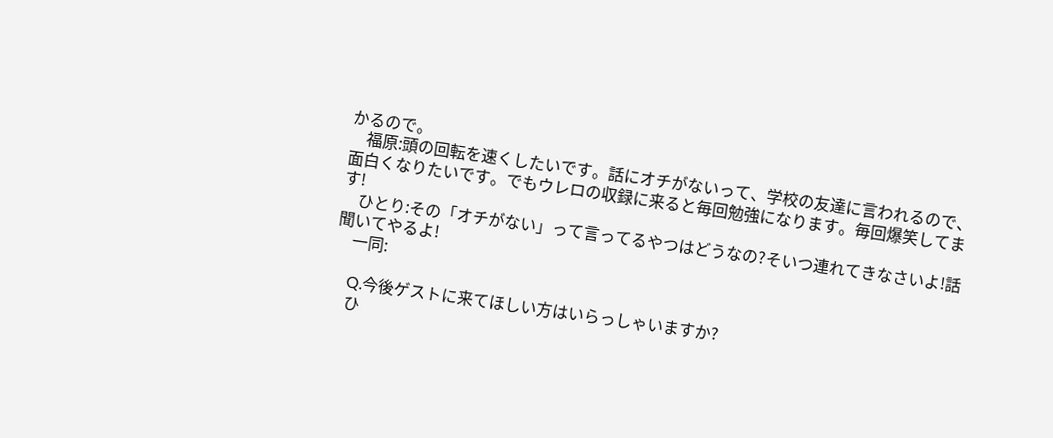かるので。
    福原:頭の回転を速くしたいです。話にオチがないって、学校の友達に言われるので、面白くなりたいです。でもウレロの収録に来ると毎回勉強になります。毎回爆笑してます!
    ひとり:その「オチがない」って言ってるやつはどうなの?そいつ連れてきなさいよ!話聞いてやるよ!
    一同:

    Q.今後ゲストに来てほしい方はいらっしゃいますか?
    ひ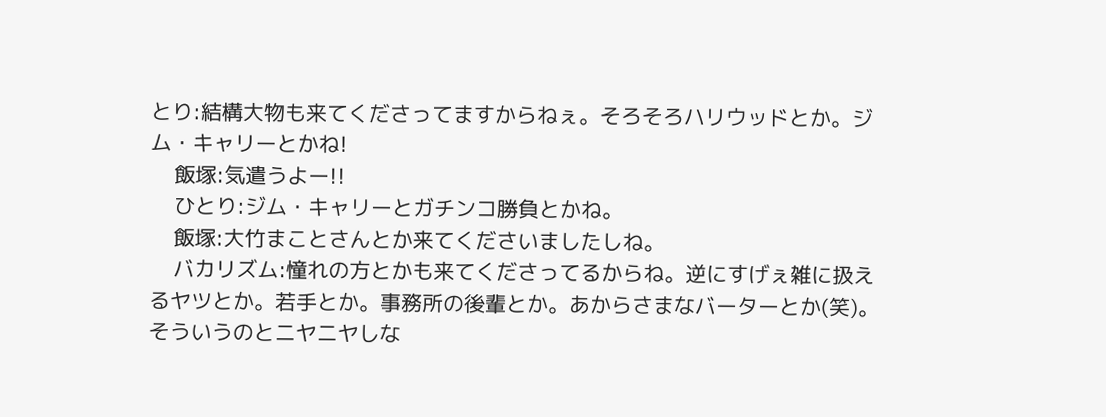とり:結構大物も来てくださってますからねぇ。そろそろハリウッドとか。ジム・キャリーとかね!
    飯塚:気遣うよー!!
    ひとり:ジム・キャリーとガチンコ勝負とかね。
    飯塚:大竹まことさんとか来てくださいましたしね。
    バカリズム:憧れの方とかも来てくださってるからね。逆にすげぇ雑に扱えるヤツとか。若手とか。事務所の後輩とか。あからさまなバーターとか(笑)。そういうのとニヤニヤしな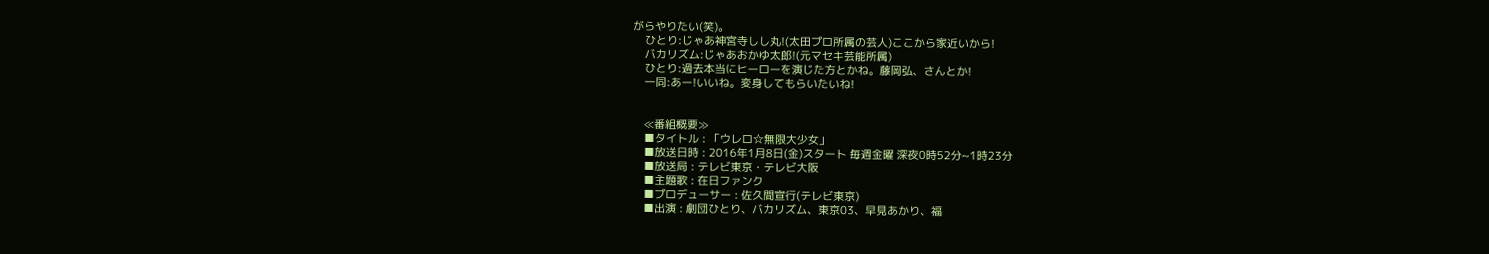がらやりたい(笑)。
    ひとり:じゃあ神宮寺しし丸!(太田プロ所属の芸人)ここから家近いから!
    バカリズム:じゃあおかゆ太郎!(元マセキ芸能所属)
    ひとり:過去本当にヒーローを演じた方とかね。藤岡弘、さんとか!
    一同:あー!いいね。変身してもらいたいね!


    ≪番組概要≫
    ■タイトル : 「ウレロ☆無限大少女」
    ■放送日時 : 2016年1月8日(金)スタート 毎週金曜 深夜0時52分~1時23分
    ■放送局 : テレビ東京・テレビ大阪
    ■主題歌 : 在日ファンク
    ■プロデューサー : 佐久間宣行(テレビ東京)
    ■出演 : 劇団ひとり、バカリズム、東京03、早見あかり、福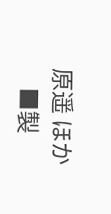原遥 ほか
    ■製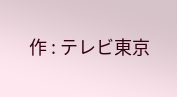作 : テレビ東京